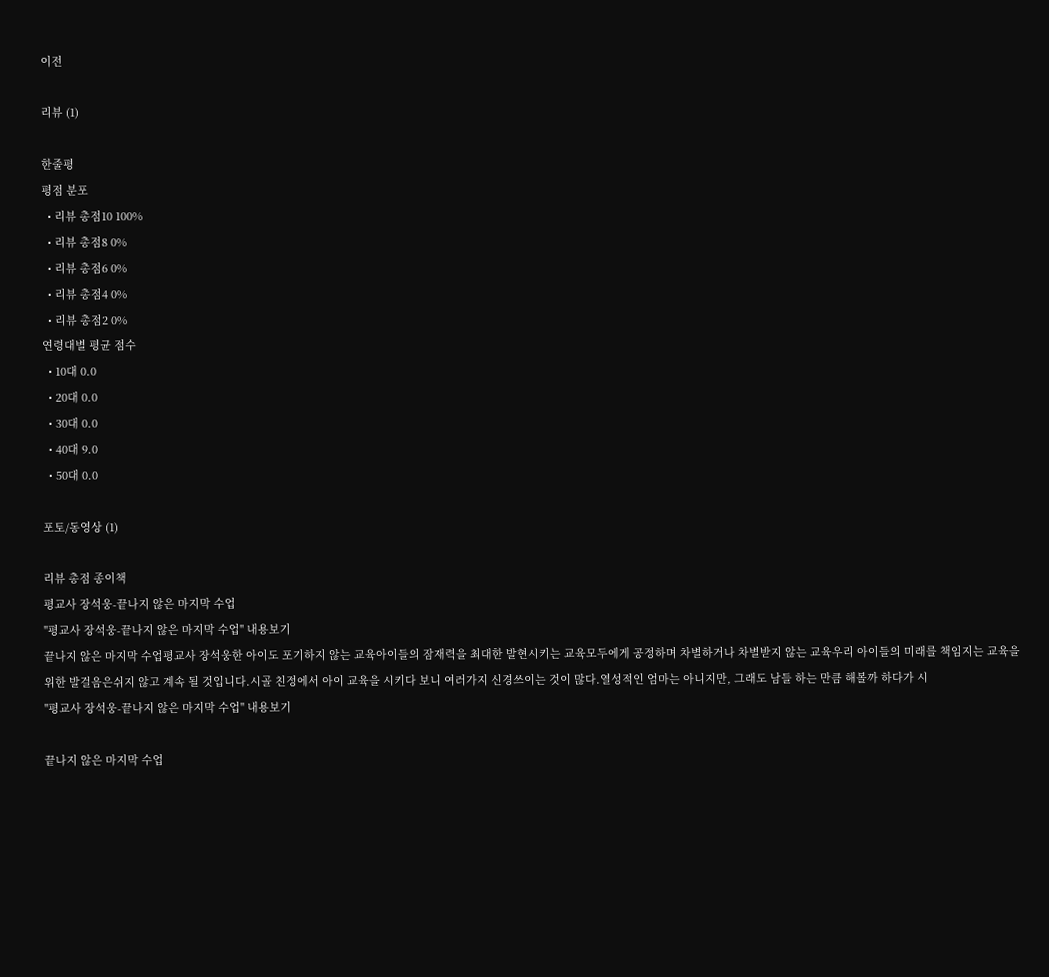이전

리뷰 (1)

한줄평
평점 분포
  • 리뷰 총점10 100%
  • 리뷰 총점8 0%
  • 리뷰 총점6 0%
  • 리뷰 총점4 0%
  • 리뷰 총점2 0%
연령대별 평균 점수
  • 10대 0.0
  • 20대 0.0
  • 30대 0.0
  • 40대 9.0
  • 50대 0.0

포토/동영상 (1)

리뷰 총점 종이책
평교사 장석웅-끝나지 않은 마지막 수업
"평교사 장석웅-끝나지 않은 마지막 수업" 내용보기
끝나지 않은 마지막 수업평교사 장석웅한 아이도 포기하지 않는 교육아이들의 잠재력을 최대한 발현시키는 교육모두에게 공정하며 차별하거나 차별받지 않는 교육우리 아이들의 미래를 책임지는 교육을 위한 발걸음은쉬지 않고 계속 될 것입니다.시골 친정에서 아이 교육을 시키다 보니 여러가지 신경쓰이는 것이 많다.열성적인 엄마는 아니지만, 그래도 남들 하는 만큼 해볼까 하다가 시
"평교사 장석웅-끝나지 않은 마지막 수업" 내용보기

끝나지 않은 마지막 수업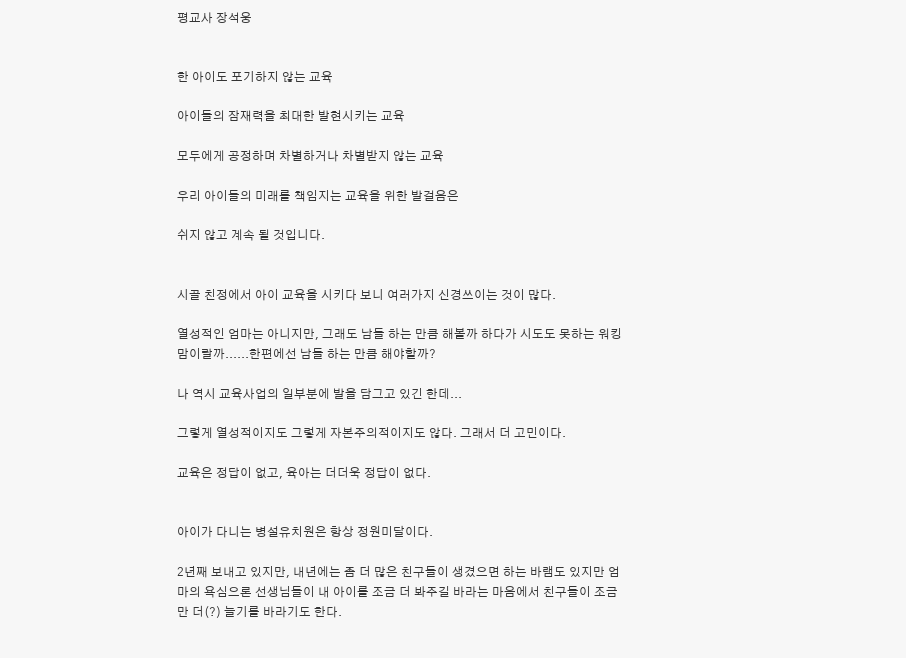평교사 장석웅


한 아이도 포기하지 않는 교육

아이들의 잠재력을 최대한 발현시키는 교육

모두에게 공정하며 차별하거나 차별받지 않는 교육

우리 아이들의 미래를 책임지는 교육을 위한 발걸음은

쉬지 않고 계속 될 것입니다.


시골 친정에서 아이 교육을 시키다 보니 여러가지 신경쓰이는 것이 많다.

열성적인 엄마는 아니지만, 그래도 남들 하는 만큼 해볼까 하다가 시도도 못하는 워킹맘이랄까......한편에선 남들 하는 만큼 해야할까?

나 역시 교육사업의 일부분에 발을 담그고 있긴 한데...

그렇게 열성적이지도 그렇게 자본주의적이지도 않다. 그래서 더 고민이다.

교육은 정답이 없고, 육아는 더더욱 정답이 없다.


아이가 다니는 병설유치원은 항상 정원미달이다.

2년째 보내고 있지만, 내년에는 좀 더 많은 친구들이 생겼으면 하는 바램도 있지만 엄마의 욕심으론 선생님들이 내 아이를 조금 더 봐주길 바라는 마음에서 친구들이 조금만 더(?) 늘기를 바라기도 한다.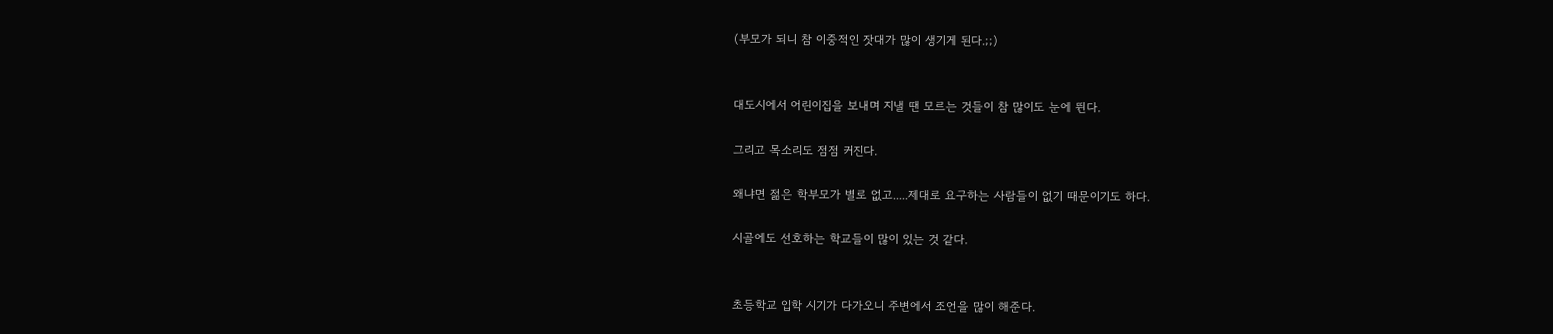(부모가 되니 참 이중적인 잣대가 많이 생기게 된다.;;)


대도시에서 어린이집을 보내며 지낼 땐 모르는 것들이 참 많이도 눈에 뛴다.

그리고 목소리도 점점 커진다.

왜냐면 젊은 학부모가 별로 없고.....제대로 요구하는 사람들이 없기 때문이기도 하다.

시골에도 선호하는 학교들이 많이 있는 것 같다.


초등학교 입학 시기가 다가오니 주변에서 조언을 많이 해준다.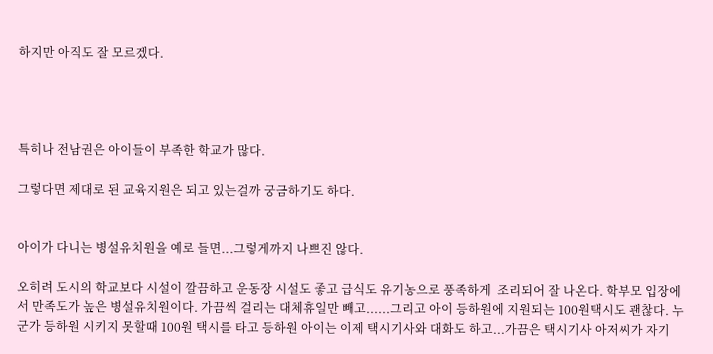하지만 아직도 잘 모르겠다.




특히나 전남권은 아이들이 부족한 학교가 많다.

그렇다면 제대로 된 교육지원은 되고 있는걸까 궁금하기도 하다.


아이가 다니는 병설유치원을 예로 들면...그렇게까지 나쁘진 않다.

오히려 도시의 학교보다 시설이 깔끔하고 운동장 시설도 좋고 급식도 유기농으로 풍족하게  조리되어 잘 나온다. 학부모 입장에서 만족도가 높은 병설유치원이다. 가끔씩 걸리는 대체휴일만 빼고......그리고 아이 등하원에 지원되는 100원택시도 괜찮다. 누군가 등하원 시키지 못할때 100원 택시를 타고 등하원 아이는 이제 택시기사와 대화도 하고...가끔은 택시기사 아저씨가 자기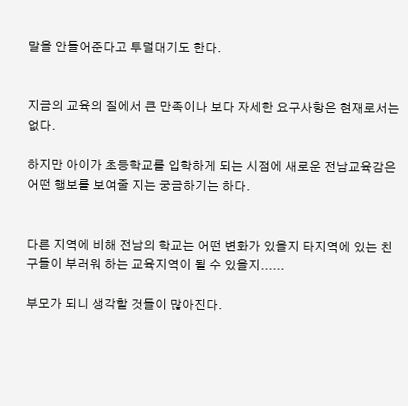말을 안들어준다고 투덜대기도 한다.


지금의 교육의 질에서 큰 만족이나 보다 자세한 요구사항은 현재로서는 없다.

하지만 아이가 초등학교를 입학하게 되는 시점에 새로운 전남교육감은 어떤 행보를 보여줄 지는 궁금하기는 하다.


다른 지역에 비해 전남의 학교는 어떤 변화가 있을지 타지역에 있는 친구들이 부러워 하는 교육지역이 될 수 있을지......

부모가 되니 생각할 것들이 많아진다.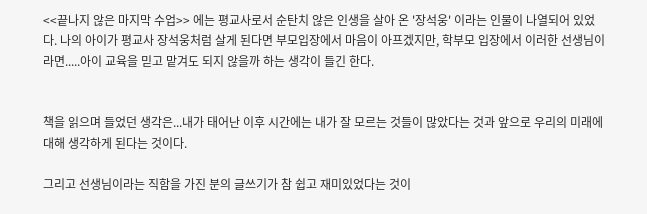<<끝나지 않은 마지막 수업>> 에는 평교사로서 순탄치 않은 인생을 살아 온 '장석웅' 이라는 인물이 나열되어 있었다. 나의 아이가 평교사 장석웅처럼 살게 된다면 부모입장에서 마음이 아프겠지만, 학부모 입장에서 이러한 선생님이라면.....아이 교육을 믿고 맡겨도 되지 않을까 하는 생각이 들긴 한다.


책을 읽으며 들었던 생각은...내가 태어난 이후 시간에는 내가 잘 모르는 것들이 많았다는 것과 앞으로 우리의 미래에 대해 생각하게 된다는 것이다.

그리고 선생님이라는 직함을 가진 분의 글쓰기가 참 쉽고 재미있었다는 것이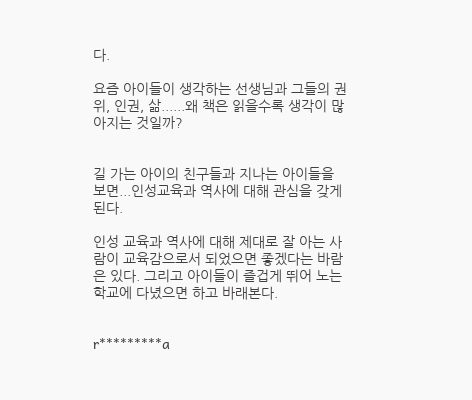다.

요즘 아이들이 생각하는 선생님과 그들의 권위, 인권, 삶......왜 책은 읽을수록 생각이 많아지는 것일까?


길 가는 아이의 친구들과 지나는 아이들을 보면...인성교육과 역사에 대해 관심을 갖게 된다.

인성 교육과 역사에 대해 제대로 잘 아는 사람이 교육감으로서 되었으면 좋겠다는 바람은 있다. 그리고 아이들이 즐겁게 뛰어 노는 학교에 다녔으면 하고 바래본다.


r*********a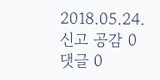2018.05.24. 신고 공감 0 댓글 0